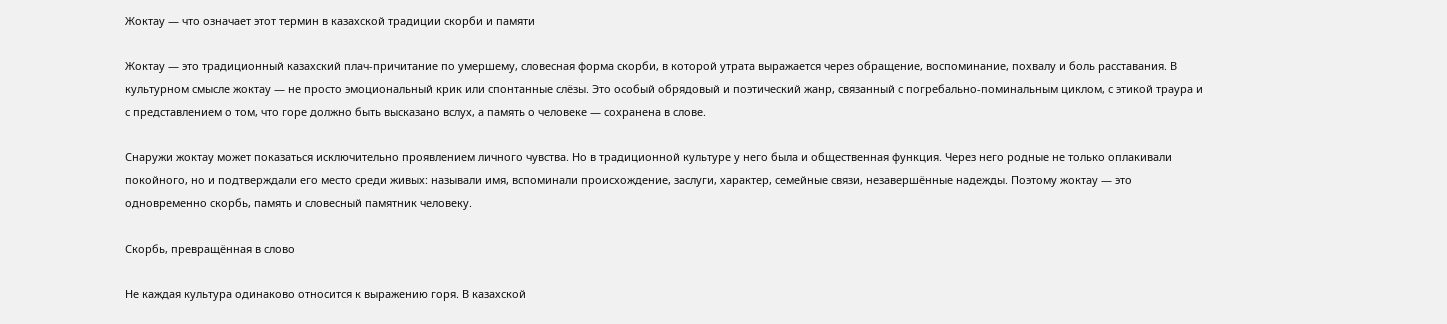Жоктау — что означает этот термин в казахской традиции скорби и памяти

Жоктау — это традиционный казахский плач-причитание по умершему, словесная форма скорби, в которой утрата выражается через обращение, воспоминание, похвалу и боль расставания. В культурном смысле жоктау — не просто эмоциональный крик или спонтанные слёзы. Это особый обрядовый и поэтический жанр, связанный с погребально-поминальным циклом, с этикой траура и с представлением о том, что горе должно быть высказано вслух, а память о человеке — сохранена в слове.

Снаружи жоктау может показаться исключительно проявлением личного чувства. Но в традиционной культуре у него была и общественная функция. Через него родные не только оплакивали покойного, но и подтверждали его место среди живых: называли имя, вспоминали происхождение, заслуги, характер, семейные связи, незавершённые надежды. Поэтому жоктау — это одновременно скорбь, память и словесный памятник человеку.

Скорбь, превращённая в слово

Не каждая культура одинаково относится к выражению горя. В казахской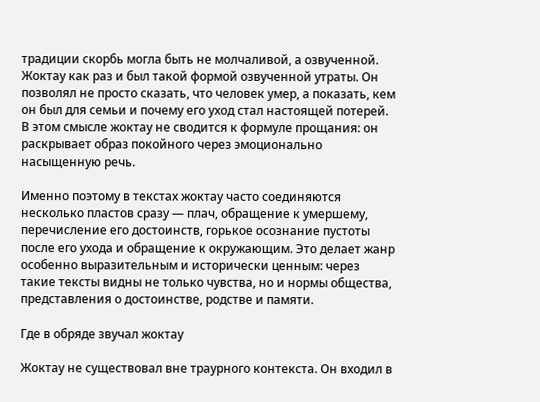традиции скорбь могла быть не молчаливой, а озвученной. Жоктау как раз и был такой формой озвученной утраты. Он позволял не просто сказать, что человек умер, а показать, кем он был для семьи и почему его уход стал настоящей потерей. В этом смысле жоктау не сводится к формуле прощания: он раскрывает образ покойного через эмоционально насыщенную речь.

Именно поэтому в текстах жоктау часто соединяются несколько пластов сразу — плач, обращение к умершему, перечисление его достоинств, горькое осознание пустоты после его ухода и обращение к окружающим. Это делает жанр особенно выразительным и исторически ценным: через такие тексты видны не только чувства, но и нормы общества, представления о достоинстве, родстве и памяти.

Где в обряде звучал жоктау

Жоктау не существовал вне траурного контекста. Он входил в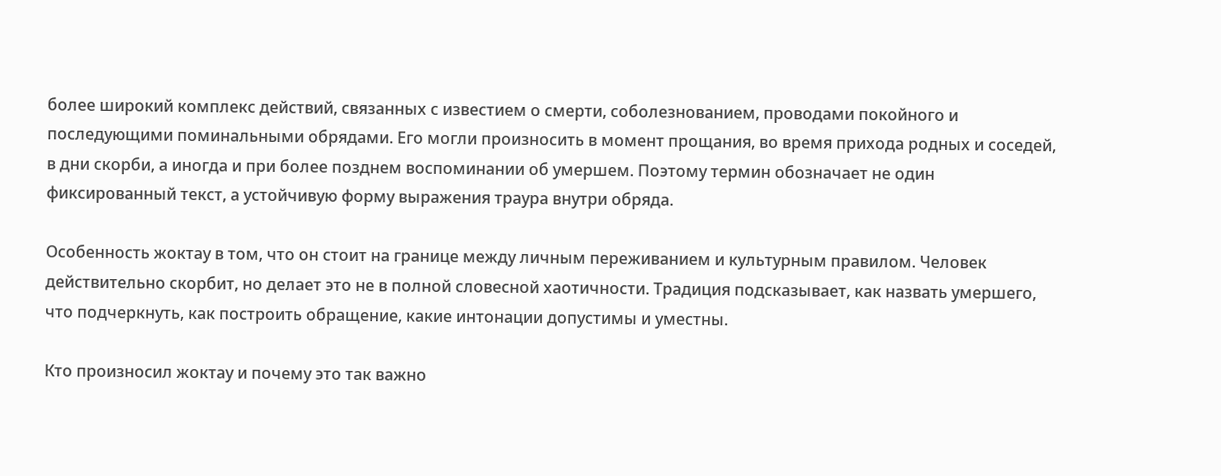более широкий комплекс действий, связанных с известием о смерти, соболезнованием, проводами покойного и последующими поминальными обрядами. Его могли произносить в момент прощания, во время прихода родных и соседей, в дни скорби, а иногда и при более позднем воспоминании об умершем. Поэтому термин обозначает не один фиксированный текст, а устойчивую форму выражения траура внутри обряда.

Особенность жоктау в том, что он стоит на границе между личным переживанием и культурным правилом. Человек действительно скорбит, но делает это не в полной словесной хаотичности. Традиция подсказывает, как назвать умершего, что подчеркнуть, как построить обращение, какие интонации допустимы и уместны.

Кто произносил жоктау и почему это так важно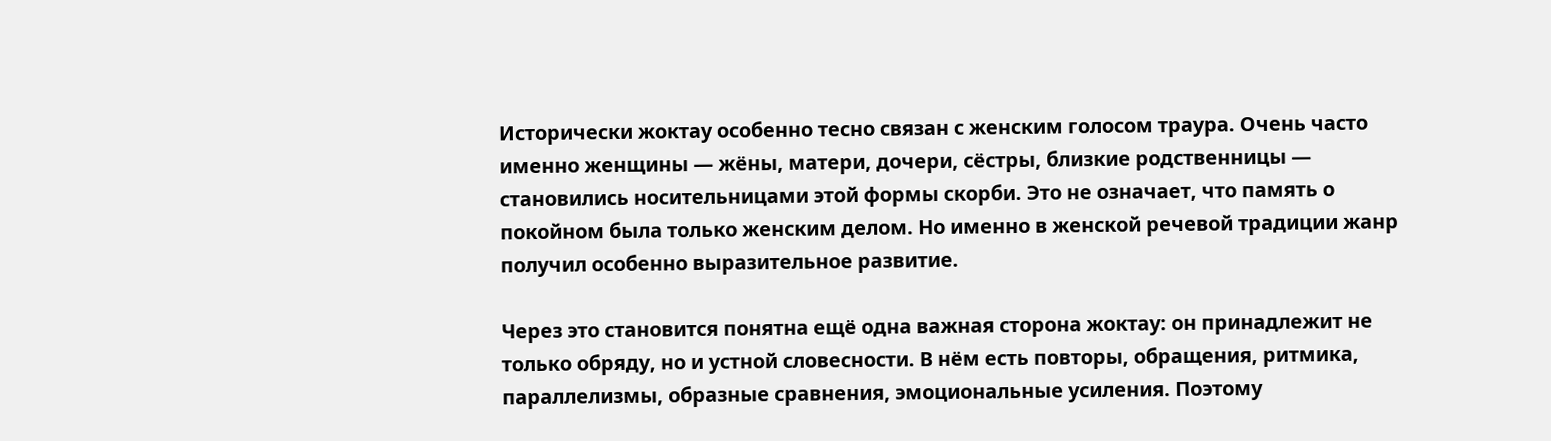Исторически жоктау особенно тесно связан с женским голосом траура. Очень часто именно женщины — жёны, матери, дочери, сёстры, близкие родственницы — становились носительницами этой формы скорби. Это не означает, что память о покойном была только женским делом. Но именно в женской речевой традиции жанр получил особенно выразительное развитие.

Через это становится понятна ещё одна важная сторона жоктау: он принадлежит не только обряду, но и устной словесности. В нём есть повторы, обращения, ритмика, параллелизмы, образные сравнения, эмоциональные усиления. Поэтому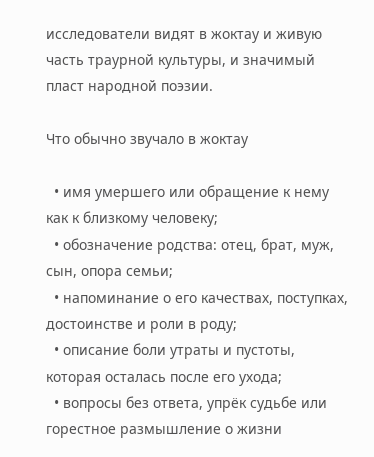исследователи видят в жоктау и живую часть траурной культуры, и значимый пласт народной поэзии.

Что обычно звучало в жоктау

  • имя умершего или обращение к нему как к близкому человеку;
  • обозначение родства: отец, брат, муж, сын, опора семьи;
  • напоминание о его качествах, поступках, достоинстве и роли в роду;
  • описание боли утраты и пустоты, которая осталась после его ухода;
  • вопросы без ответа, упрёк судьбе или горестное размышление о жизни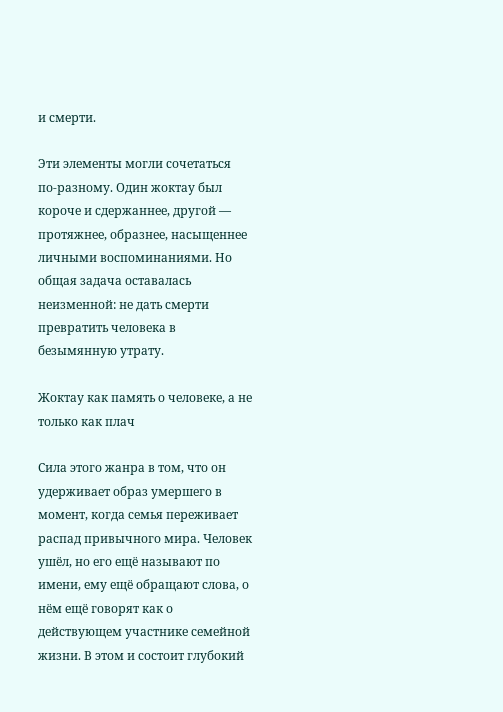и смерти.

Эти элементы могли сочетаться по-разному. Один жоктау был короче и сдержаннее, другой — протяжнее, образнее, насыщеннее личными воспоминаниями. Но общая задача оставалась неизменной: не дать смерти превратить человека в безымянную утрату.

Жоктау как память о человеке, а не только как плач

Сила этого жанра в том, что он удерживает образ умершего в момент, когда семья переживает распад привычного мира. Человек ушёл, но его ещё называют по имени, ему ещё обращают слова, о нём ещё говорят как о действующем участнике семейной жизни. В этом и состоит глубокий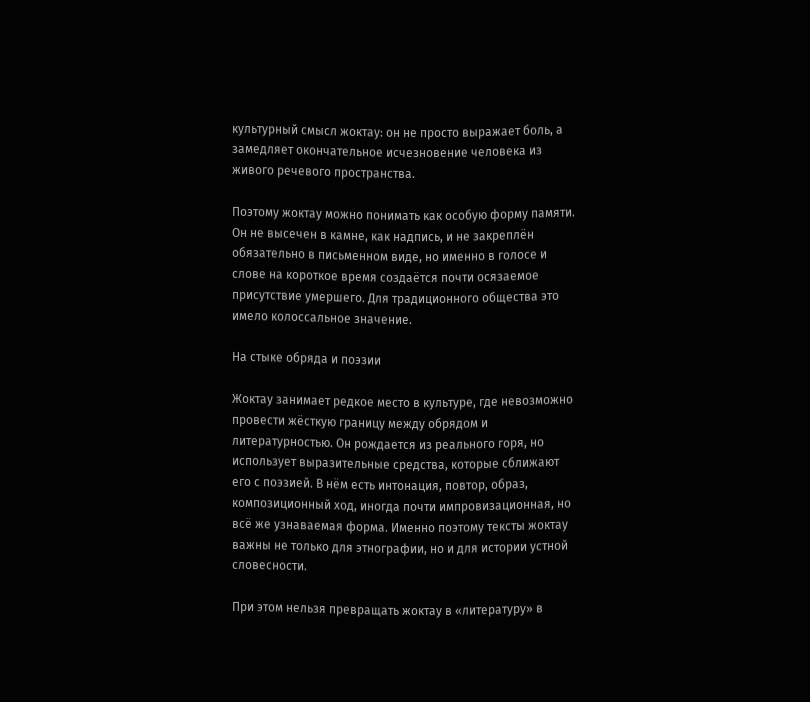культурный смысл жоктау: он не просто выражает боль, а замедляет окончательное исчезновение человека из живого речевого пространства.

Поэтому жоктау можно понимать как особую форму памяти. Он не высечен в камне, как надпись, и не закреплён обязательно в письменном виде, но именно в голосе и слове на короткое время создаётся почти осязаемое присутствие умершего. Для традиционного общества это имело колоссальное значение.

На стыке обряда и поэзии

Жоктау занимает редкое место в культуре, где невозможно провести жёсткую границу между обрядом и литературностью. Он рождается из реального горя, но использует выразительные средства, которые сближают его с поэзией. В нём есть интонация, повтор, образ, композиционный ход, иногда почти импровизационная, но всё же узнаваемая форма. Именно поэтому тексты жоктау важны не только для этнографии, но и для истории устной словесности.

При этом нельзя превращать жоктау в «литературу» в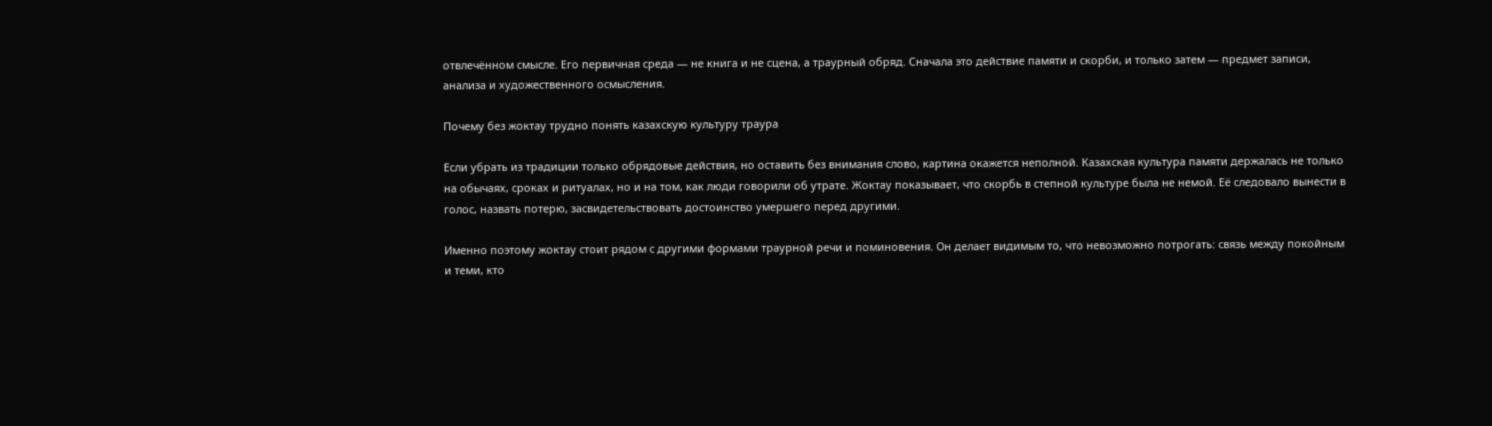отвлечённом смысле. Его первичная среда — не книга и не сцена, а траурный обряд. Сначала это действие памяти и скорби, и только затем — предмет записи, анализа и художественного осмысления.

Почему без жоктау трудно понять казахскую культуру траура

Если убрать из традиции только обрядовые действия, но оставить без внимания слово, картина окажется неполной. Казахская культура памяти держалась не только на обычаях, сроках и ритуалах, но и на том, как люди говорили об утрате. Жоктау показывает, что скорбь в степной культуре была не немой. Её следовало вынести в голос, назвать потерю, засвидетельствовать достоинство умершего перед другими.

Именно поэтому жоктау стоит рядом с другими формами траурной речи и поминовения. Он делает видимым то, что невозможно потрогать: связь между покойным и теми, кто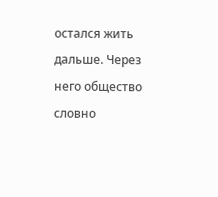остался жить дальше. Через него общество словно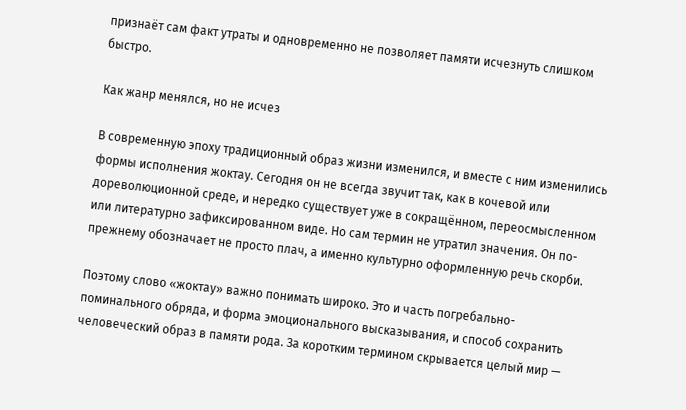признаёт сам факт утраты и одновременно не позволяет памяти исчезнуть слишком быстро.

Как жанр менялся, но не исчез

В современную эпоху традиционный образ жизни изменился, и вместе с ним изменились формы исполнения жоктау. Сегодня он не всегда звучит так, как в кочевой или дореволюционной среде, и нередко существует уже в сокращённом, переосмысленном или литературно зафиксированном виде. Но сам термин не утратил значения. Он по-прежнему обозначает не просто плач, а именно культурно оформленную речь скорби.

Поэтому слово «жоктау» важно понимать широко. Это и часть погребально-поминального обряда, и форма эмоционального высказывания, и способ сохранить человеческий образ в памяти рода. За коротким термином скрывается целый мир —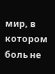мир, в котором боль не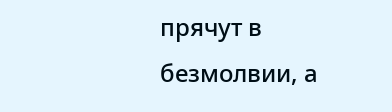прячут в безмолвии, а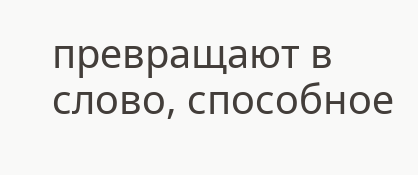превращают в слово, способное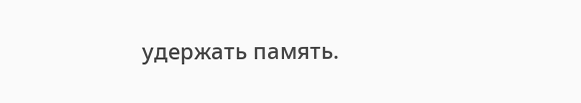удержать память.